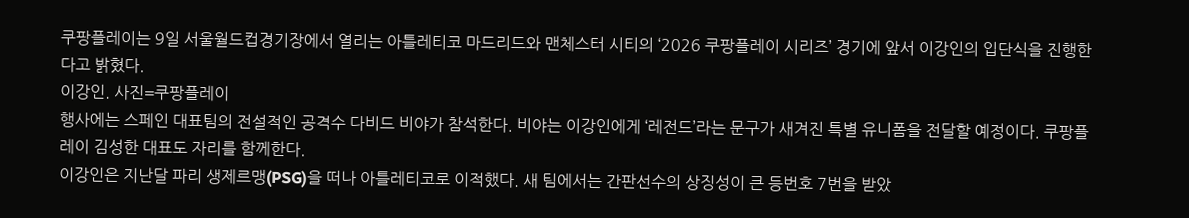쿠팡플레이는 9일 서울월드컵경기장에서 열리는 아틀레티코 마드리드와 맨체스터 시티의 ‘2026 쿠팡플레이 시리즈’ 경기에 앞서 이강인의 입단식을 진행한다고 밝혔다.
이강인. 사진=쿠팡플레이
행사에는 스페인 대표팀의 전설적인 공격수 다비드 비야가 참석한다. 비야는 이강인에게 ‘레전드’라는 문구가 새겨진 특별 유니폼을 전달할 예정이다. 쿠팡플레이 김성한 대표도 자리를 함께한다.
이강인은 지난달 파리 생제르맹(PSG)을 떠나 아틀레티코로 이적했다. 새 팀에서는 간판선수의 상징성이 큰 등번호 7번을 받았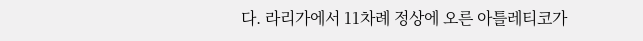다. 라리가에서 11차례 정상에 오른 아틀레티코가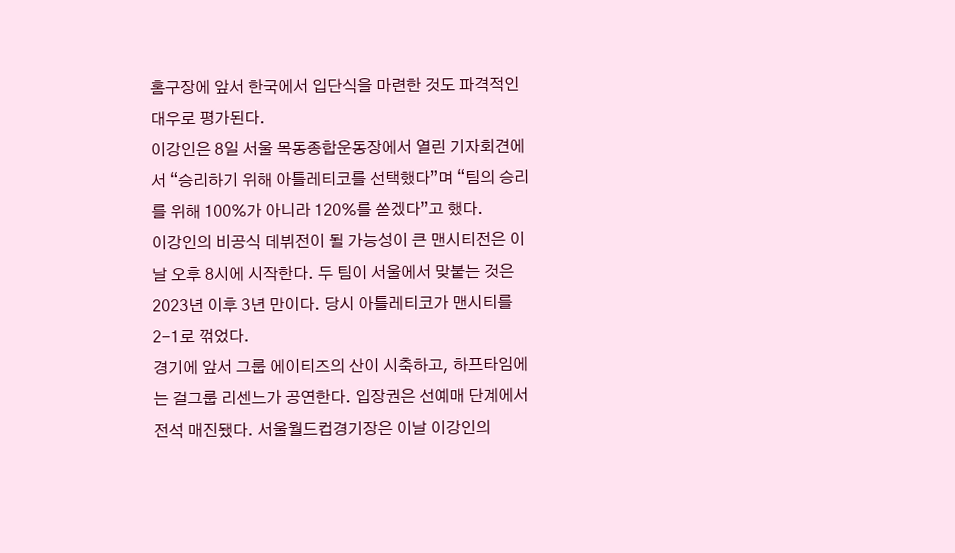홈구장에 앞서 한국에서 입단식을 마련한 것도 파격적인 대우로 평가된다.
이강인은 8일 서울 목동종합운동장에서 열린 기자회견에서 “승리하기 위해 아틀레티코를 선택했다”며 “팀의 승리를 위해 100%가 아니라 120%를 쏟겠다”고 했다.
이강인의 비공식 데뷔전이 될 가능성이 큰 맨시티전은 이날 오후 8시에 시작한다. 두 팀이 서울에서 맞붙는 것은 2023년 이후 3년 만이다. 당시 아틀레티코가 맨시티를 2-1로 꺾었다.
경기에 앞서 그룹 에이티즈의 산이 시축하고, 하프타임에는 걸그룹 리센느가 공연한다. 입장권은 선예매 단계에서 전석 매진됐다. 서울월드컵경기장은 이날 이강인의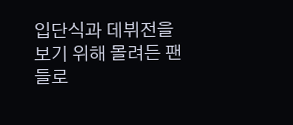입단식과 데뷔전을 보기 위해 몰려든 팬들로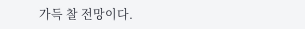가득 찰 전망이다.